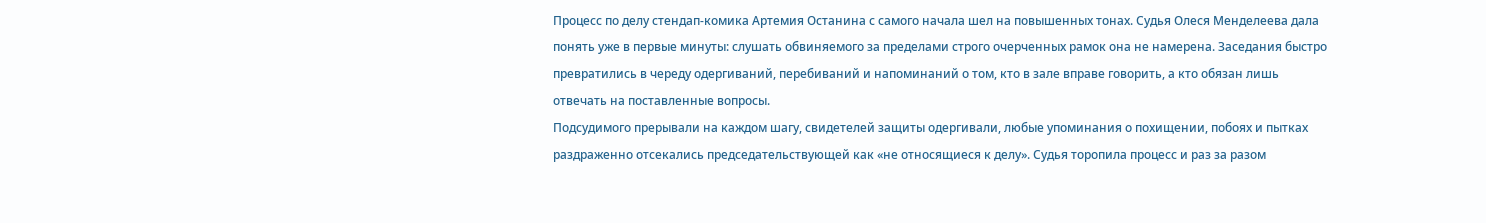Процесс по делу стендап-комика Артемия Останина с самого начала шел на повышенных тонах. Судья Олеся Менделеева дала понять уже в первые минуты: слушать обвиняемого за пределами строго очерченных рамок она не намерена. Заседания быстро превратились в череду одергиваний, перебиваний и напоминаний о том, кто в зале вправе говорить, а кто обязан лишь отвечать на поставленные вопросы.
Подсудимого прерывали на каждом шагу, свидетелей защиты одергивали, любые упоминания о похищении, побоях и пытках раздраженно отсекались председательствующей как «не относящиеся к делу». Судья торопила процесс и раз за разом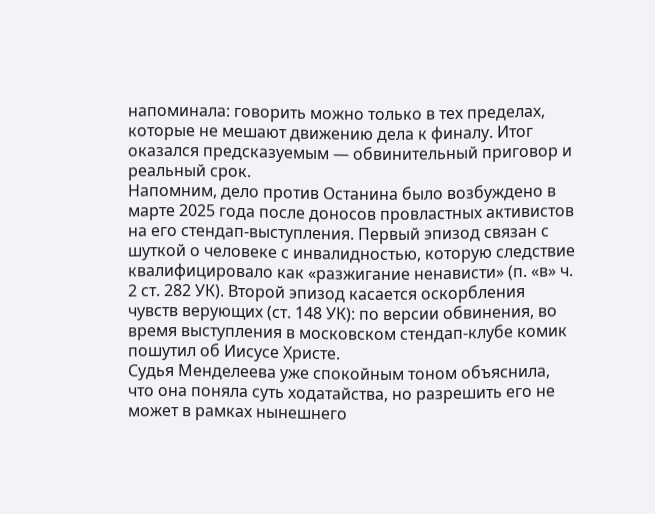напоминала: говорить можно только в тех пределах, которые не мешают движению дела к финалу. Итог оказался предсказуемым — обвинительный приговор и реальный срок.
Напомним, дело против Останина было возбуждено в марте 2025 года после доносов провластных активистов на его стендап-выступления. Первый эпизод связан с шуткой о человеке с инвалидностью, которую следствие квалифицировало как «разжигание ненависти» (п. «в» ч. 2 ст. 282 УК). Второй эпизод касается оскорбления чувств верующих (ст. 148 УК): по версии обвинения, во время выступления в московском стендап-клубе комик пошутил об Иисусе Христе.
Судья Менделеева уже спокойным тоном объяснила, что она поняла суть ходатайства, но разрешить его не может в рамках нынешнего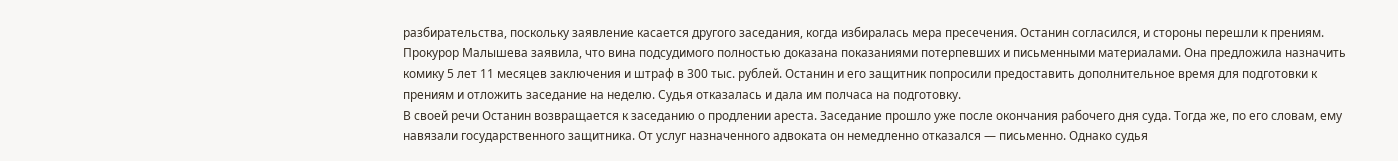разбирательства, поскольку заявление касается другого заседания, когда избиралась мера пресечения. Останин согласился, и стороны перешли к прениям.
Прокурор Малышева заявила, что вина подсудимого полностью доказана показаниями потерпевших и письменными материалами. Она предложила назначить комику 5 лет 11 месяцев заключения и штраф в 300 тыс. рублей. Останин и его защитник попросили предоставить дополнительное время для подготовки к прениям и отложить заседание на неделю. Судья отказалась и дала им полчаса на подготовку.
В своей речи Останин возвращается к заседанию о продлении ареста. Заседание прошло уже после окончания рабочего дня суда. Тогда же, по его словам, ему навязали государственного защитника. От услуг назначенного адвоката он немедленно отказался — письменно. Однако судья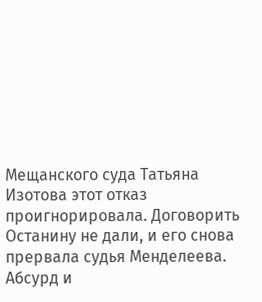Мещанского суда Татьяна Изотова этот отказ проигнорировала. Договорить Останину не дали, и его снова прервала судья Менделеева.
Абсурд и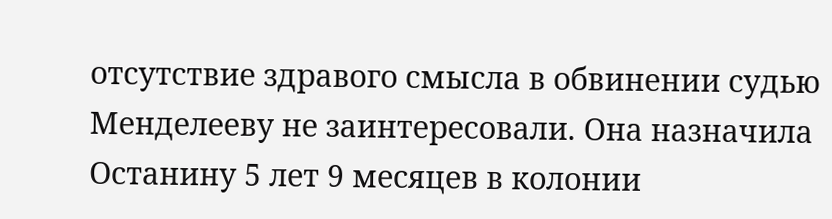отсутствие здравого смысла в обвинении судью Менделееву не заинтересовали. Она назначила Останину 5 лет 9 месяцев в колонии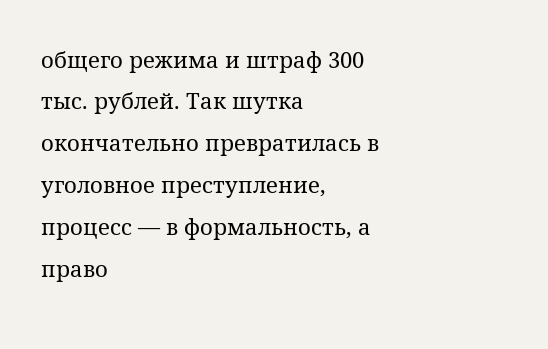общего режима и штраф 300 тыс. рублей. Так шутка окончательно превратилась в уголовное преступление, процесс — в формальность, а право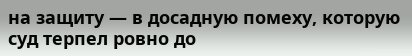на защиту — в досадную помеху, которую суд терпел ровно до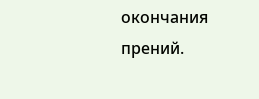окончания прений.